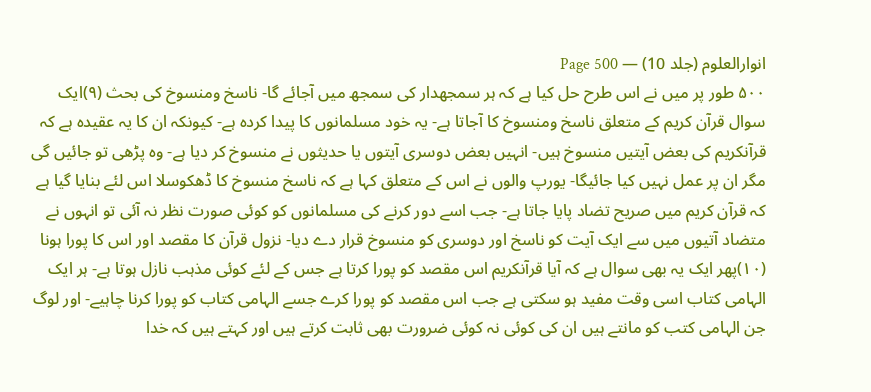انوارالعلوم (جلد 10) — Page 500
۵۰۰ طور پر میں نے اس طرح حل کیا ہے کہ ہر سمجھدار کی سمجھ میں آجائے گا- ناسخ ومنسوخ کی بحث (۹)ایک سوال قرآن کریم کے متعلق ناسخ ومنسوخ کا آجاتا ہے- یہ خود مسلمانوں کا پیدا کردہ ہے- کیونکہ ان کا یہ عقیدہ ہے کہ قرآنکریم کی بعض آیتیں منسوخ ہیں- انہیں بعض دوسری آیتوں یا حدیثوں نے منسوخ کر دیا ہے- وہ پڑھی تو جائیں گی مگر ان پر عمل نہیں کیا جائیگا- یورپ والوں نے اس کے متعلق کہا ہے کہ ناسخ منسوخ کا ڈھکوسلا اس لئے بنایا گیا ہے کہ قرآن کریم میں صریح تضاد پایا جاتا ہے- جب اسے دور کرنے کی مسلمانوں کو کوئی صورت نظر نہ آئی تو انہوں نے متضاد آتیوں میں سے ایک آیت کو ناسخ اور دوسری کو منسوخ قرار دے دیا- نزول قرآن کا مقصد اور اس کا پورا ہونا (۱۰)پھر ایک یہ بھی سوال ہے کہ آیا قرآنکریم اس مقصد کو پورا کرتا ہے جس کے لئے کوئی مذہب نازل ہوتا ہے- ہر ایک الہامی کتاب اسی وقت مفید ہو سکتی ہے جب اس مقصد کو پورا کرے جسے الہامی کتاب کو پورا کرنا چاہیے- اور لوگ جن الہامی کتب کو مانتے ہیں ان کی کوئی نہ کوئی ضرورت بھی ثابت کرتے ہیں اور کہتے ہیں کہ خدا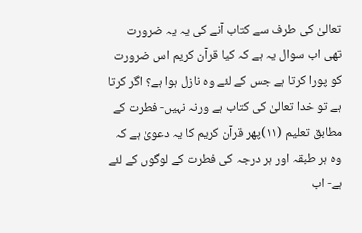تعالیٰ کی طرف سے کتاب آنے کی یہ یہ ضرورت تھی اب سوال یہ ہے کہ کیا قرآن کریم اس ضرورت کو پورا کرتا ہے جس کے لئے وہ نازل ہوا ہے؟ اگر کرتا ہے تو خدا تعالیٰ کی کتاب ہے ورنہ نہیں- فطرت کے مطابق تعلیم (۱۱)پھر قرآن کریم کا یہ دعویٰ ہے کہ وہ ہر طبقہ اور ہر درجہ کی فطرت کے لوگوں کے لئے ہے- اب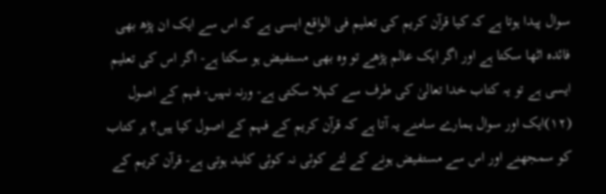سوال پیدا ہوتا ہے کہ کیا قرآن کریم کی تعلیم فی الواقع ایسی ہے کہ اس سے ایک ان پڑھ بھی فائدہ اٹھا سکتا ہے اور اگر ایک عالم پڑھے تو وہ بھی مستفیض ہو سکتا ہے- اگر اس کی تعلیم ایسی ہے تو یہ کتاب خدا تعالیٰ کی طرف سے کہلا سکتی ہے- ورنہ نہیں- فہم کے اصول (۱۲)ایک اور سوال ہمارے سامنے یہ آتا ہے کہ قرآن کریم کے فہم کے اصول کیا ہیں؟ ہر کتاب کو سمجھنے اور اس سے مستفیض ہونے کے لئے کوئی نہ کوئی کلید ہوتی ہے- قرآن کریم کے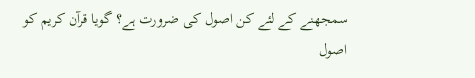سمجھنے کے لئے کن اصول کی ضرورت ہے؟ گویا قرآن کریم کو اصول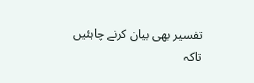تفسیر بھی بیان کرنے چاہئیں تاکہ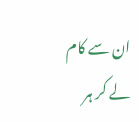ان سے کام لے کر ہر